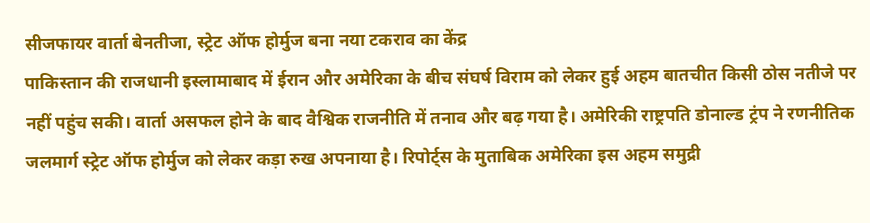सीजफायर वार्ता बेनतीजा, स्ट्रेट ऑफ होर्मुज बना नया टकराव का केंद्र
पाकिस्तान की राजधानी इस्लामाबाद में ईरान और अमेरिका के बीच संघर्ष विराम को लेकर हुई अहम बातचीत किसी ठोस नतीजे पर नहीं पहुंच सकी। वार्ता असफल होने के बाद वैश्विक राजनीति में तनाव और बढ़ गया है। अमेरिकी राष्ट्रपति डोनाल्ड ट्रंप ने रणनीतिक जलमार्ग स्ट्रेट ऑफ होर्मुज को लेकर कड़ा रुख अपनाया है। रिपोर्ट्स के मुताबिक अमेरिका इस अहम समुद्री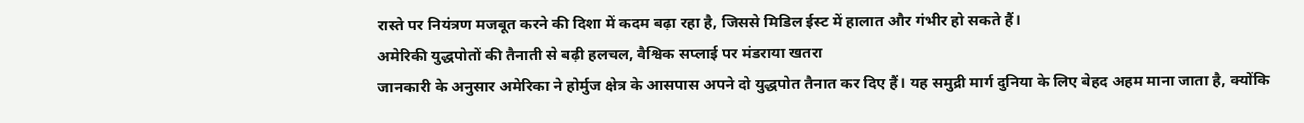रास्ते पर नियंत्रण मजबूत करने की दिशा में कदम बढ़ा रहा है, जिससे मिडिल ईस्ट में हालात और गंभीर हो सकते हैं।
अमेरिकी युद्धपोतों की तैनाती से बढ़ी हलचल, वैश्विक सप्लाई पर मंडराया खतरा
जानकारी के अनुसार अमेरिका ने होर्मुज क्षेत्र के आसपास अपने दो युद्धपोत तैनात कर दिए हैं। यह समुद्री मार्ग दुनिया के लिए बेहद अहम माना जाता है, क्योंकि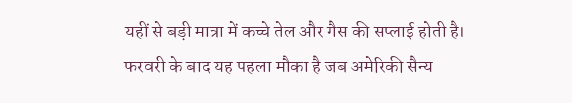यहीं से बड़ी मात्रा में कच्चे तेल और गैस की सप्लाई होती है। फरवरी के बाद यह पहला मौका है जब अमेरिकी सैन्य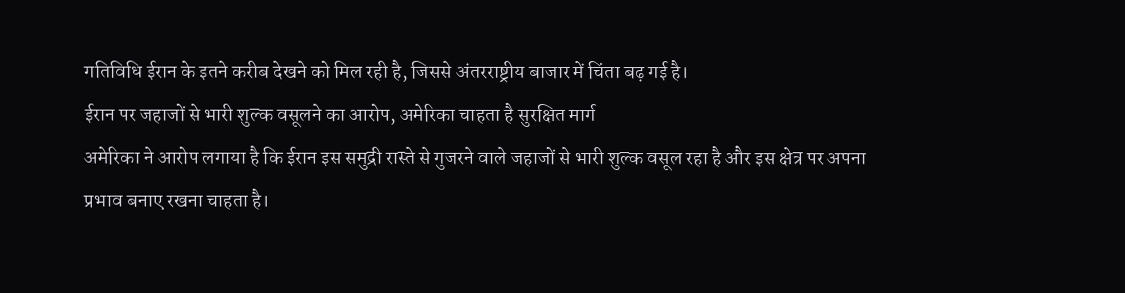गतिविधि ईरान के इतने करीब देखने को मिल रही है, जिससे अंतरराष्ट्रीय बाजार में चिंता बढ़ गई है।
ईरान पर जहाजों से भारी शुल्क वसूलने का आरोप, अमेरिका चाहता है सुरक्षित मार्ग
अमेरिका ने आरोप लगाया है कि ईरान इस समुद्री रास्ते से गुजरने वाले जहाजों से भारी शुल्क वसूल रहा है और इस क्षेत्र पर अपना प्रभाव बनाए रखना चाहता है।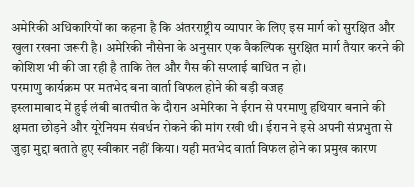अमेरिकी अधिकारियों का कहना है कि अंतरराष्ट्रीय व्यापार के लिए इस मार्ग को सुरक्षित और खुला रखना जरूरी है। अमेरिकी नौसेना के अनुसार एक वैकल्पिक सुरक्षित मार्ग तैयार करने की कोशिश भी की जा रही है ताकि तेल और गैस की सप्लाई बाधित न हो।
परमाणु कार्यक्रम पर मतभेद बना वार्ता विफल होने की बड़ी वजह
इस्लामाबाद में हुई लंबी बातचीत के दौरान अमेरिका ने ईरान से परमाणु हथियार बनाने की क्षमता छोड़ने और यूरेनियम संवर्धन रोकने की मांग रखी थी। ईरान ने इसे अपनी संप्रभुता से जुड़ा मुद्दा बताते हुए स्वीकार नहीं किया। यही मतभेद वार्ता विफल होने का प्रमुख कारण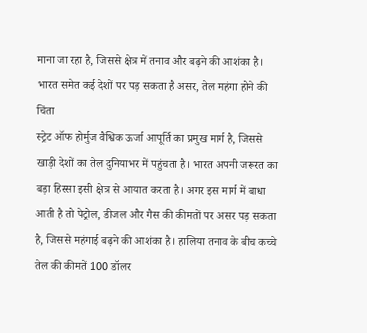माना जा रहा है, जिससे क्षेत्र में तनाव और बढ़ने की आशंका है।
भारत समेत कई देशों पर पड़ सकता है असर, तेल महंगा होने की चिंता
स्ट्रेट ऑफ होर्मुज वैश्विक ऊर्जा आपूर्ति का प्रमुख मार्ग है, जिससे खाड़ी देशों का तेल दुनियाभर में पहुंचता है। भारत अपनी जरूरत का बड़ा हिस्सा इसी क्षेत्र से आयात करता है। अगर इस मार्ग में बाधा आती है तो पेट्रोल, डीजल और गैस की कीमतों पर असर पड़ सकता है, जिससे महंगाई बढ़ने की आशंका है। हालिया तनाव के बीच कच्चे तेल की कीमतें 100 डॉलर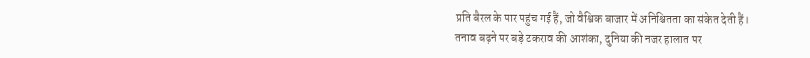प्रति बैरल के पार पहुंच गई हैं, जो वैश्विक बाजार में अनिश्चितता का संकेत देती हैं।
तनाव बढ़ने पर बड़े टकराव की आशंका, दुनिया की नजर हालात पर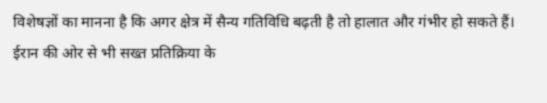विशेषज्ञों का मानना है कि अगर क्षेत्र में सैन्य गतिविधि बढ़ती है तो हालात और गंभीर हो सकते हैं। ईरान की ओर से भी सख्त प्रतिक्रिया के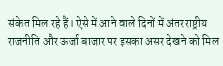संकेत मिल रहे हैं। ऐसे में आने वाले दिनों में अंतरराष्ट्रीय राजनीति और ऊर्जा बाजार पर इसका असर देखने को मिल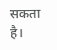सकता है।